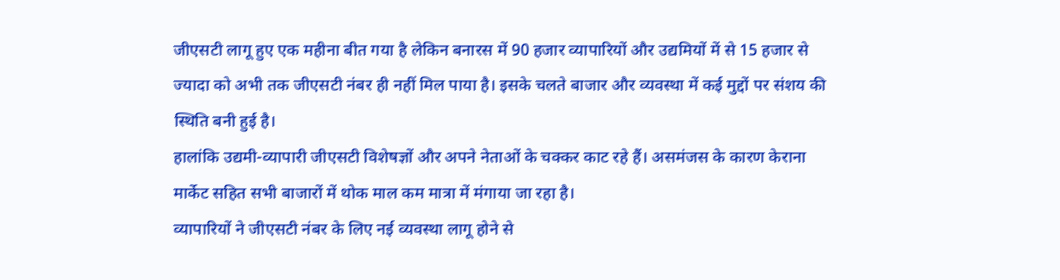जीएसटी लागू हुए एक महीना बीत गया है लेकिन बनारस में 90 हजार व्यापारियों और उद्यमियों में से 15 हजार से ज्यादा को अभी तक जीएसटी नंबर ही नहीं मिल पाया है। इसके चलते बाजार और व्यवस्था में कई मुद्दों पर संशय की स्थिति बनी हुई है।
हालांकि उद्यमी-व्यापारी जीएसटी विशेषज्ञों और अपने नेताओं के चक्कर काट रहे हैं। असमंजस के कारण केराना मार्केट सहित सभी बाजारों में थोक माल कम मात्रा में मंगाया जा रहा है।
व्यापारियों ने जीएसटी नंबर के लिए नई व्यवस्था लागू होने से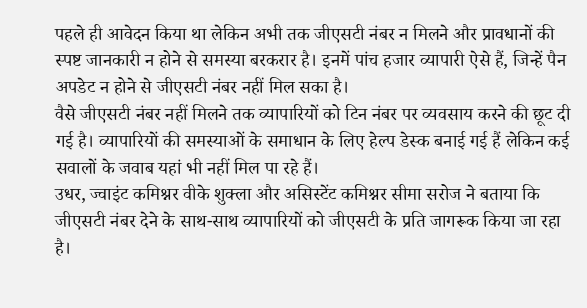पहले ही आवेदन किया था लेकिन अभी तक जीएसटी नंबर न मिलने और प्रावधानों की स्पष्ट जानकारी न होने से समस्या बरकरार है। इनमें पांच हजार व्यापारी ऐसे हैं, जिन्हें पैन अपडेट न होने से जीएसटी नंबर नहीं मिल सका है।
वैसे जीएसटी नंबर नहीं मिलने तक व्यापारियों को टिन नंबर पर व्यवसाय करने की छूट दी गई है। व्यापारियों की समस्याओं के समाधान के लिए हेल्प डेस्क बनाई गई हैं लेकिन कई सवालों के जवाब यहां भी नहीं मिल पा रहे हैं।
उधर, ज्वाइंट कमिश्नर वीके शुक्ला और असिस्टेंट कमिश्नर सीमा सरोज ने बताया कि जीएसटी नंबर देने के साथ-साथ व्यापारियों को जीएसटी के प्रति जागरूक किया जा रहा है।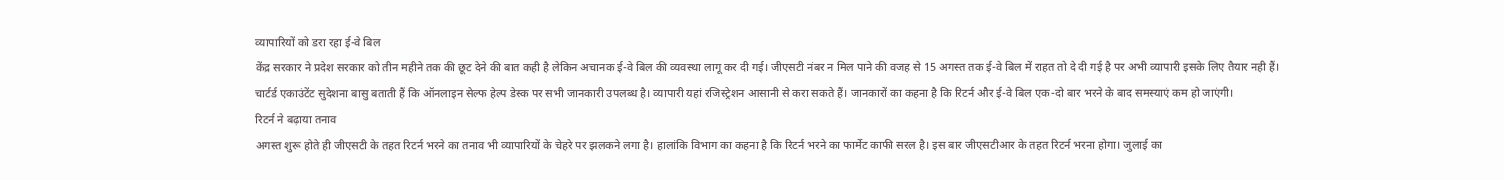व्यापारियों को डरा रहा ई-वे बिल
केंद्र सरकार ने प्रदेश सरकार को तीन महीने तक की छूट देने की बात कही है लेकिन अचानक ई-वे बिल की व्यवस्था लागू कर दी गई। जीएसटी नंबर न मिल पाने की वजह से 15 अगस्त तक ई-वे बिल में राहत तो दे दी गई है पर अभी व्यापारी इसके लिए तैयार नही हैं।
चार्टर्ड एकाउंटेंट सुदेशना बासु बताती हैं कि ऑनलाइन सेल्फ हेल्प डेस्क पर सभी जानकारी उपलब्ध है। व्यापारी यहां रजिस्ट्रेशन आसानी से करा सकते हैं। जानकारों का कहना है कि रिटर्न और ई-वे बिल एक-दो बार भरने के बाद समस्याएं कम हो जाएंगी।
रिटर्न ने बढ़ाया तनाव
अगस्त शुरू होते ही जीएसटी के तहत रिटर्न भरने का तनाव भी व्यापारियों के चेहरे पर झलकने लगा है। हालांकि विभाग का कहना है कि रिटर्न भरने का फार्मेट काफी सरल है। इस बार जीएसटीआर के तहत रिटर्न भरना होगा। जुलाई का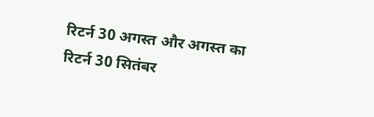रिटर्न 30 अगस्त और अगस्त का रिटर्न 30 सितंबर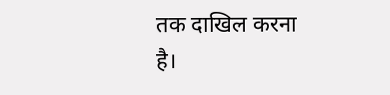तक दाखिल करना है।